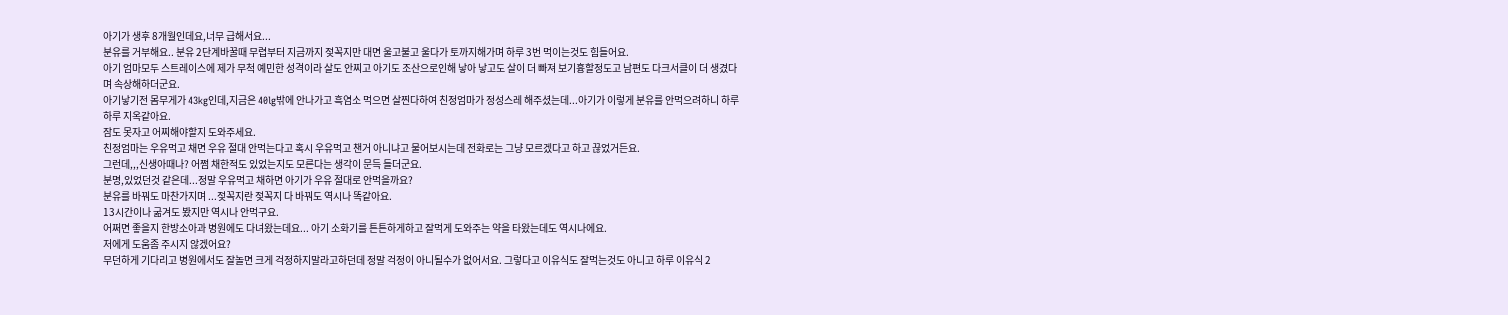아기가 생후 8개월인데요,너무 급해서요...
분유를 거부해요.. 분유 2단계바꿀때 무렵부터 지금까지 젖꼭지만 대면 울고불고 울다가 토까지해가며 하루 3번 먹이는것도 힘들어요.
아기 엄마모두 스트레이스에 제가 무척 예민한 성격이라 살도 안찌고 아기도 조산으로인해 낳아 낳고도 살이 더 빠져 보기흉할정도고 남편도 다크서클이 더 생겼다며 속상해하더군요.
아기낳기전 몸무게가 43kg인데,지금은 40lg밖에 안나가고 흑염소 먹으면 살찐다하여 친정엄마가 정성스레 해주셨는데...아기가 이렇게 분유를 안먹으려하니 하루하루 지옥같아요.
잠도 못자고 어찌해야할지 도와주세요.
친정엄마는 우유먹고 채면 우유 절대 안먹는다고 혹시 우유먹고 챈거 아니냐고 물어보시는데 전화로는 그냥 모르겠다고 하고 끊었거든요.
그런데,,,신생아때나? 어쩜 채한적도 있었는지도 모른다는 생각이 문득 들더군요.
분명,있었던것 같은데...정말 우유먹고 채하면 아기가 우유 절대로 안먹을까요?
분유를 바꿔도 마찬가지며 ...젖꼭지란 젖꼭지 다 바꿔도 역시나 똑같아요.
13시간이나 굶겨도 봤지만 역시나 안먹구요.
어쩌면 좋을지 한방소아과 병원에도 다녀왔는데요... 아기 소화기를 튼튼하게하고 잘먹게 도와주는 약을 타왔는데도 역시나에요.
저에게 도움좀 주시지 않겠어요?
무던하게 기다리고 병원에서도 잘놀면 크게 걱정하지말라고하던데 정말 걱정이 아니될수가 없어서요. 그렇다고 이유식도 잘먹는것도 아니고 하루 이유식 2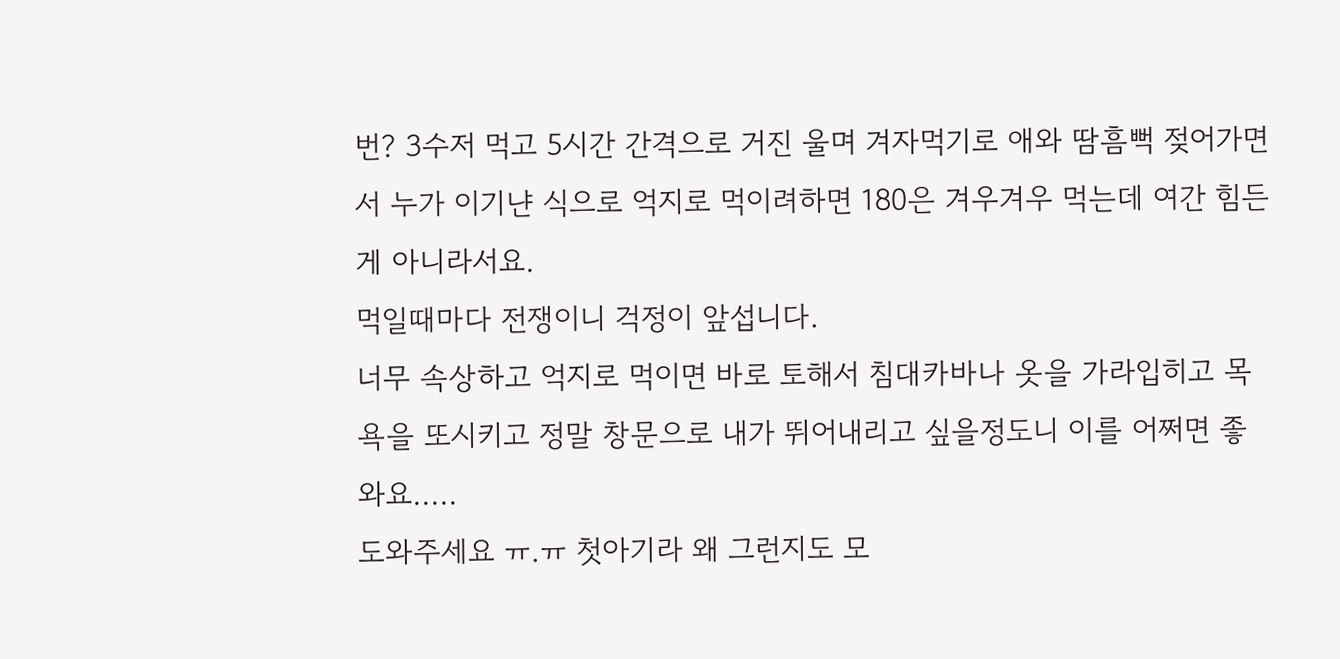번? 3수저 먹고 5시간 간격으로 거진 울며 겨자먹기로 애와 땀흠뻑 젖어가면서 누가 이기냔 식으로 억지로 먹이려하면 180은 겨우겨우 먹는데 여간 힘든게 아니라서요.
먹일때마다 전쟁이니 걱정이 앞섭니다.
너무 속상하고 억지로 먹이면 바로 토해서 침대카바나 옷을 가라입히고 목욕을 또시키고 정말 창문으로 내가 뛰어내리고 싶을정도니 이를 어쩌면 좋와요.....
도와주세요 ㅠ.ㅠ 첫아기라 왜 그런지도 모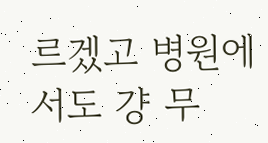르겠고 병원에서도 걍 무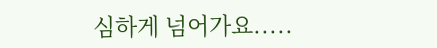심하게 넘어가요.....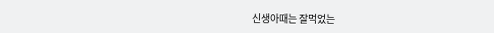신생아때는 잘먹었는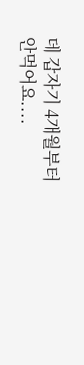데 갑자기 4개월부터 안먹어요....